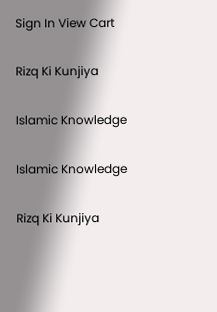Sign In View Cart

Rizq Ki Kunjiya

Islamic Knowledge

Islamic Knowledge

Rizq Ki Kunjiya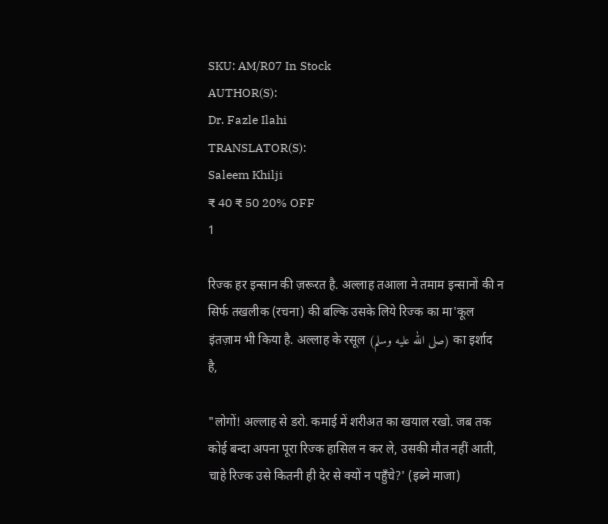SKU: AM/R07 In Stock
AUTHOR(S):
Dr. Fazle Ilahi
TRANSLATOR(S):
Saleem Khilji
₹ 40 ₹ 50 20% OFF
1

रिज्क हर इन्सान की ज़रूरत है. अल्लाह तआला ने तमाम इन्सानों की न सिर्फ तखलीक (रचना) की बल्कि उसके लिये रिज्क का मा'कूल इंतज़ाम भी किया है. अल्लाह के रसूल (صلى الله عليه وسلم) का इर्शाद है,

"लोगों! अल्लाह से डरो. कमाई में शरीअत का खयाल रखो. जब तक कोई बन्दा अपना पूरा रिज्क हासिल न कर ले, उसकी मौत नहीं आती, चाहे रिज्क उसे कितनी ही देर से क्यों न पहुँचे?' (इब्ने माजा)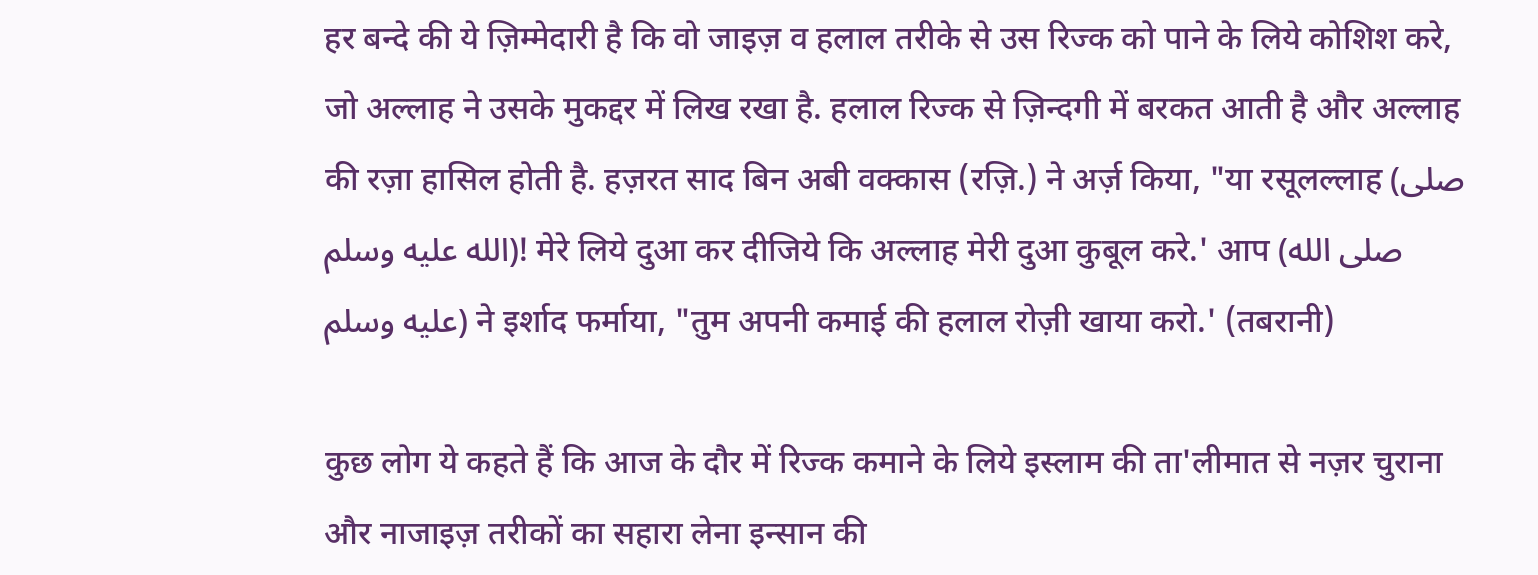हर बन्दे की ये ज़िम्मेदारी है कि वो जाइज़ व हलाल तरीके से उस रिज्क को पाने के लिये कोशिश करे, जो अल्लाह ने उसके मुकद्दर में लिख रखा है. हलाल रिज्क से ज़िन्दगी में बरकत आती है और अल्लाह की रज़ा हासिल होती है. हज़रत साद बिन अबी वक्कास (रज़ि.) ने अर्ज़ किया, "या रसूलल्लाह (صلى الله عليه وسلم)! मेरे लिये दुआ कर दीजिये कि अल्लाह मेरी दुआ कुबूल करे.' आप (صلى الله عليه وسلم) ने इर्शाद फर्माया, "तुम अपनी कमाई की हलाल रोज़ी खाया करो.' (तबरानी)

कुछ लोग ये कहते हैं कि आज के दौर में रिज्क कमाने के लिये इस्लाम की ता'लीमात से नज़र चुराना और नाजाइज़ तरीकों का सहारा लेना इन्सान की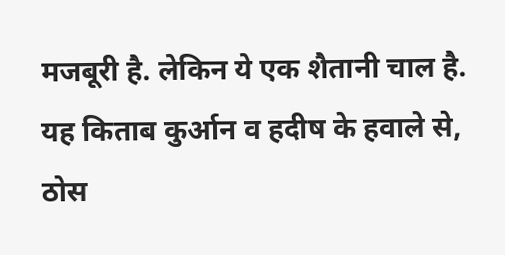मजबूरी है. लेकिन ये एक शैतानी चाल है. यह किताब कुर्आन व हदीष के हवाले से, ठोस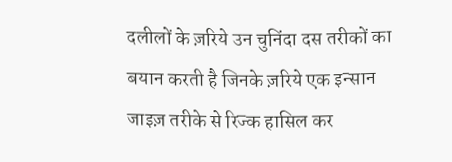दलीलों के ज़रिये उन चुनिंदा दस तरीकों का बयान करती है जिनके ज़रिये एक इन्सान जाइज़ तरीके से रिज्क हासिल कर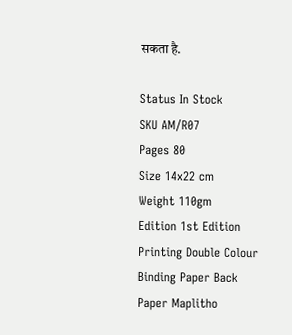सकता है.

Status In Stock
SKU AM/R07
Pages 80
Size 14x22 cm
Weight 110gm
Edition 1st Edition
Printing Double Colour
Binding Paper Back
Paper Maplitho